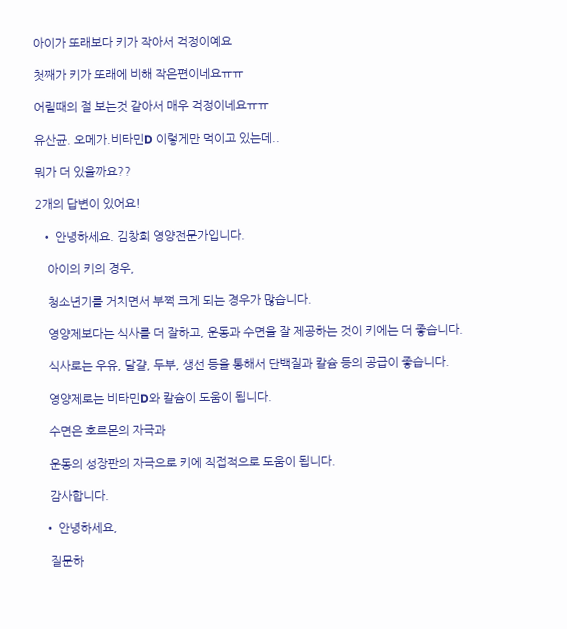아이가 또래보다 키가 작아서 걱정이예요

첫째가 키가 또래에 비해 작은편이네요ㅠㅠ

어릴때의 절 보는것 같아서 매우 걱정이네요ㅠㅠ

유산균. 오메가.비타민D 이렇게만 먹이고 있는데..

뭐가 더 있을까요??

2개의 답변이 있어요!

  • 안녕하세요. 김창희 영양전문가입니다.

    아이의 키의 경우,

    청소년기를 거치면서 부쩍 크게 되는 경우가 많습니다.

    영양제보다는 식사를 더 잘하고, 운동과 수면을 잘 제공하는 것이 키에는 더 좋습니다.

    식사로는 우유, 달걀, 두부, 생선 등을 통해서 단백질과 칼슘 등의 공급이 좋습니다.

    영양제로는 비타민D와 칼슘이 도움이 됩니다.

    수면은 호르몬의 자극과

    운동의 성장판의 자극으로 키에 직접적으로 도움이 됩니다.

    감사합니다.

  • 안녕하세요,

    질문하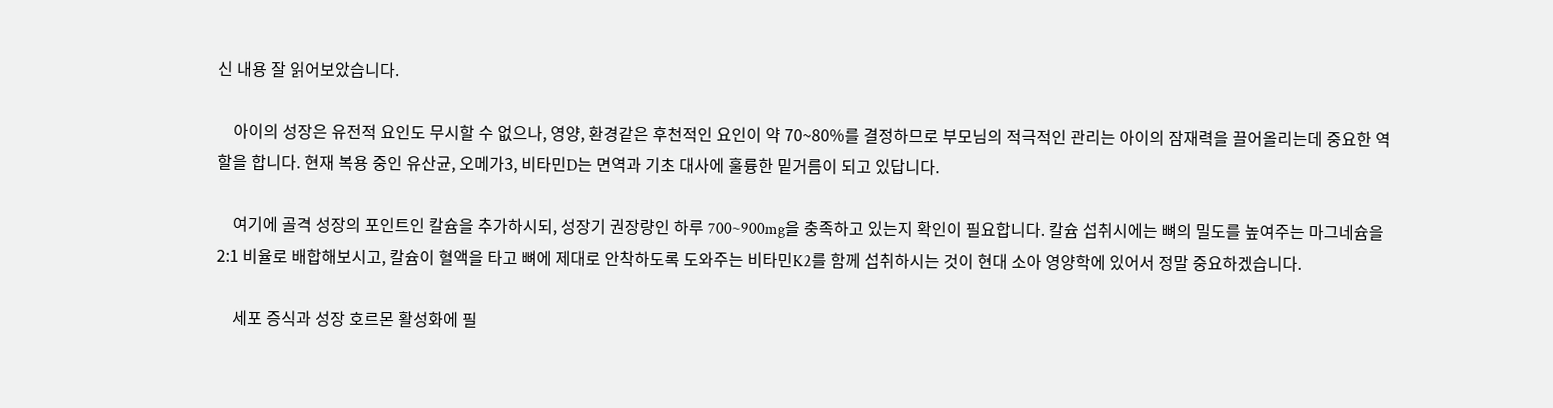신 내용 잘 읽어보았습니다.

    아이의 성장은 유전적 요인도 무시할 수 없으나, 영양, 환경같은 후천적인 요인이 약 70~80%를 결정하므로 부모님의 적극적인 관리는 아이의 잠재력을 끌어올리는데 중요한 역할을 합니다. 현재 복용 중인 유산균, 오메가3, 비타민D는 면역과 기초 대사에 훌륭한 밑거름이 되고 있답니다.

    여기에 골격 성장의 포인트인 칼슘을 추가하시되, 성장기 권장량인 하루 700~900mg을 충족하고 있는지 확인이 필요합니다. 칼슘 섭취시에는 뼈의 밀도를 높여주는 마그네슘을 2:1 비율로 배합해보시고, 칼슘이 혈액을 타고 뼈에 제대로 안착하도록 도와주는 비타민K2를 함께 섭취하시는 것이 현대 소아 영양학에 있어서 정말 중요하겠습니다.

    세포 증식과 성장 호르몬 활성화에 필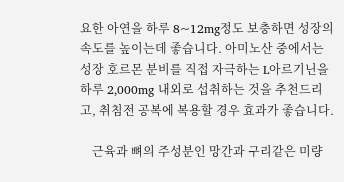요한 아연을 하루 8~12mg정도 보충하면 성장의 속도를 높이는데 좋습니다. 아미노산 중에서는 성장 호르몬 분비를 직접 자극하는 L아르기닌을 하루 2,000mg 내외로 섭취하는 것을 추천드리고, 취침전 공복에 복용할 경우 효과가 좋습니다.

    근육과 뼈의 주성분인 망간과 구리같은 미량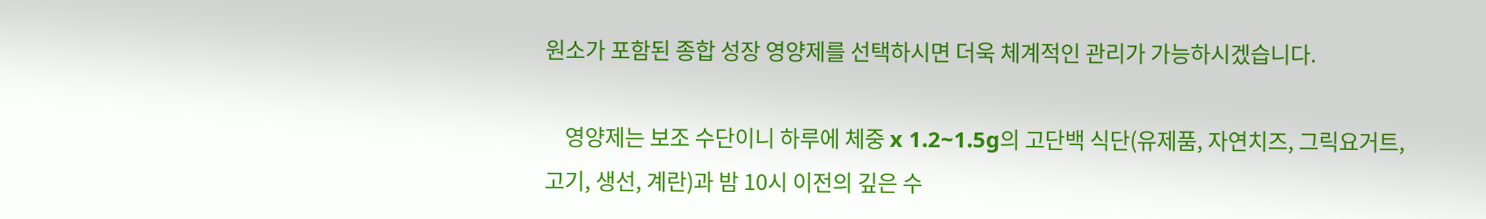원소가 포함된 종합 성장 영양제를 선택하시면 더욱 체계적인 관리가 가능하시겠습니다.

    영양제는 보조 수단이니 하루에 체중 x 1.2~1.5g의 고단백 식단(유제품, 자연치즈, 그릭요거트, 고기, 생선, 계란)과 밤 10시 이전의 깊은 수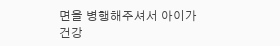면을 병행해주셔서 아이가 건강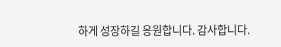하게 성장하길 응원합니다. 감사합니다.